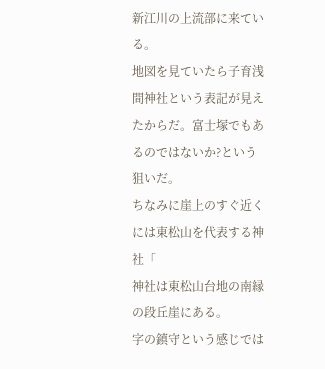新江川の上流部に来ている。
地図を見ていたら子育浅間神社という表記が見えたからだ。富士塚でもあるのではないか?という狙いだ。
ちなみに崖上のすぐ近くには東松山を代表する神社「
神社は東松山台地の南縁の段丘崖にある。
字の鎮守という感じでは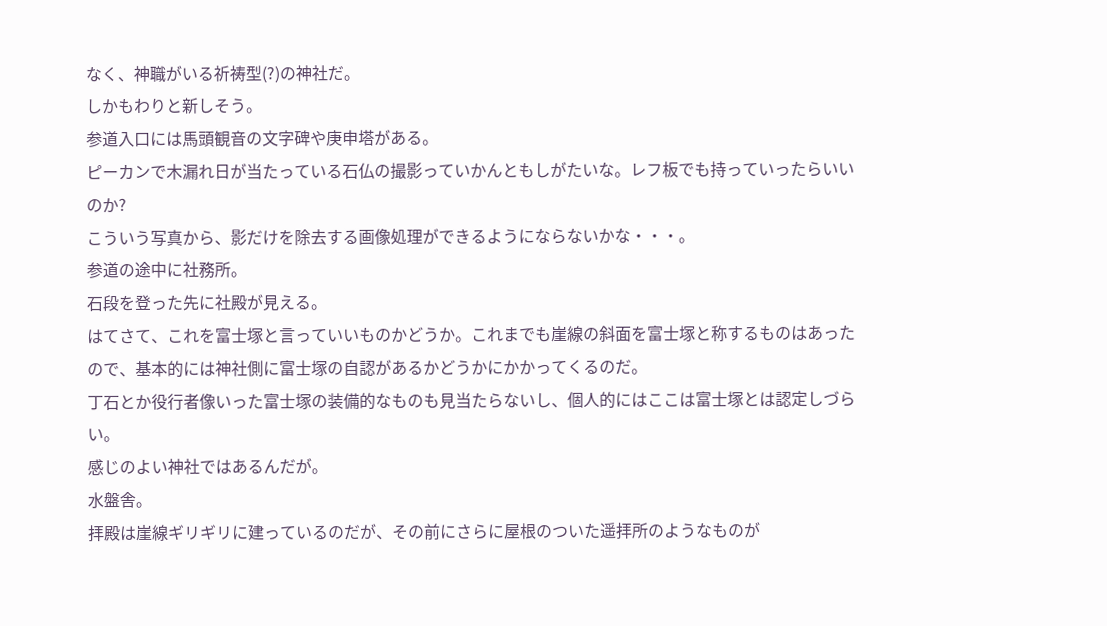なく、神職がいる祈祷型(?)の神社だ。
しかもわりと新しそう。
参道入口には馬頭観音の文字碑や庚申塔がある。
ピーカンで木漏れ日が当たっている石仏の撮影っていかんともしがたいな。レフ板でも持っていったらいいのか?
こういう写真から、影だけを除去する画像処理ができるようにならないかな・・・。
参道の途中に社務所。
石段を登った先に社殿が見える。
はてさて、これを富士塚と言っていいものかどうか。これまでも崖線の斜面を富士塚と称するものはあったので、基本的には神社側に富士塚の自認があるかどうかにかかってくるのだ。
丁石とか役行者像いった富士塚の装備的なものも見当たらないし、個人的にはここは富士塚とは認定しづらい。
感じのよい神社ではあるんだが。
水盤舎。
拝殿は崖線ギリギリに建っているのだが、その前にさらに屋根のついた遥拝所のようなものが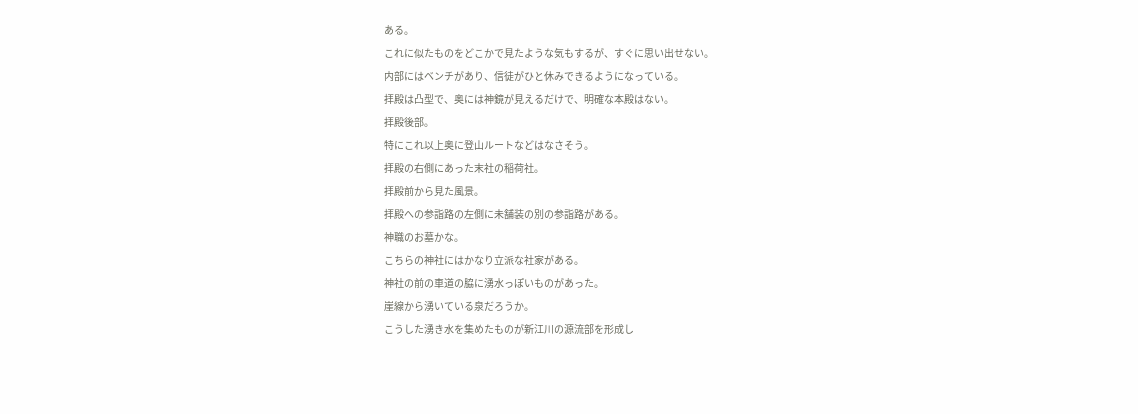ある。
これに似たものをどこかで見たような気もするが、すぐに思い出せない。
内部にはベンチがあり、信徒がひと休みできるようになっている。
拝殿は凸型で、奥には神鏡が見えるだけで、明確な本殿はない。
拝殿後部。
特にこれ以上奥に登山ルートなどはなさそう。
拝殿の右側にあった末社の稲荷社。
拝殿前から見た風景。
拝殿への参詣路の左側に未舗装の別の参詣路がある。
神職のお墓かな。
こちらの神社にはかなり立派な社家がある。
神社の前の車道の脇に湧水っぽいものがあった。
崖線から湧いている泉だろうか。
こうした湧き水を集めたものが新江川の源流部を形成し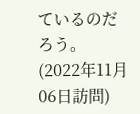ているのだろう。
(2022年11月06日訪問)